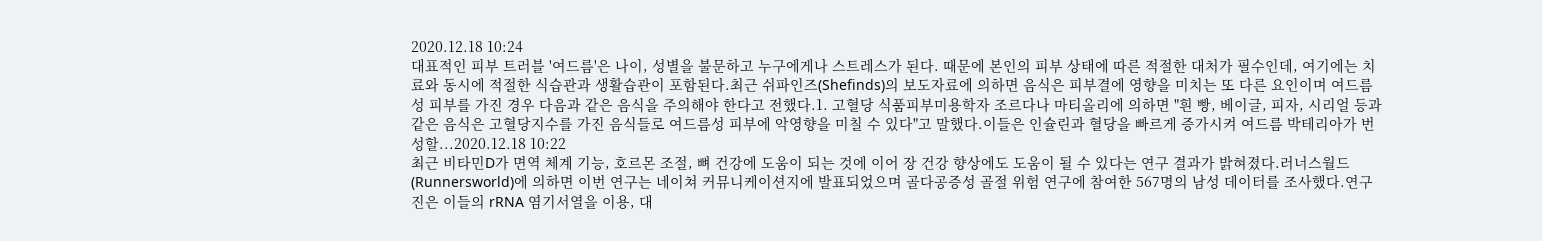2020.12.18 10:24
대표적인 피부 트러블 '여드름'은 나이, 성별을 불문하고 누구에게나 스트레스가 된다. 때문에 본인의 피부 상태에 따른 적절한 대처가 필수인데, 여기에는 치료와 동시에 적절한 식습관과 생활습관이 포함된다.최근 쉬파인즈(Shefinds)의 보도자료에 의하면 음식은 피부결에 영향을 미치는 또 다른 요인이며 여드름성 피부를 가진 경우 다음과 같은 음식을 주의해야 한다고 전했다.1. 고혈당 식품피부미용학자 조르다나 마티올리에 의하면 "흰 빵, 베이글, 피자, 시리얼 등과 같은 음식은 고혈당지수를 가진 음식들로 여드름성 피부에 악영향을 미칠 수 있다"고 말했다.이들은 인슐린과 혈당을 빠르게 증가시켜 여드름 박테리아가 번성할...2020.12.18 10:22
최근 비타민D가 면역 체계 기능, 호르몬 조절, 뼈 건강에 도움이 되는 것에 이어 장 건강 향상에도 도움이 될 수 있다는 연구 결과가 밝혀졌다.러너스월드(Runnersworld)에 의하면 이번 연구는 네이쳐 커뮤니케이션지에 발표되었으며 골다공증성 골절 위험 연구에 참여한 567명의 남성 데이터를 조사했다.연구진은 이들의 rRNA 염기서열을 이용, 대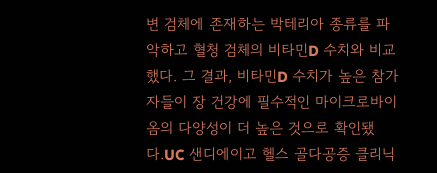변 검체에 존재하는 박테리아 종류를 파악하고 혈청 검체의 비타민D 수치와 비교했다. 그 결과, 비타민D 수치가 높은 참가자들이 장 건강에 필수적인 마이크로바이옴의 다양성이 더 높은 것으로 확인됐다.UC 샌디에이고 헬스 골다공증 클리닉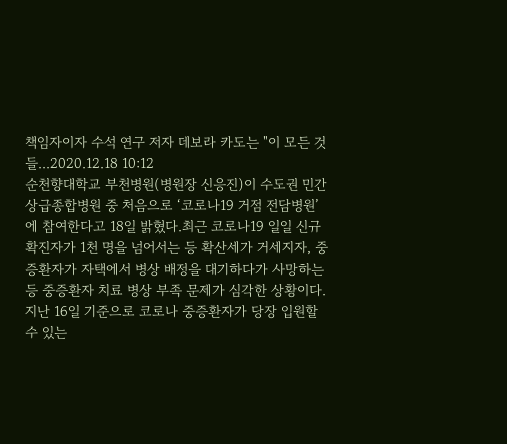책임자이자 수석 연구 저자 데보라 카도는 "이 모든 것들...2020.12.18 10:12
순천향대학교 부천병원(병원장 신응진)이 수도권 민간 상급종합병원 중 처음으로 ‘코로나19 거점 전담병원’에 참여한다고 18일 밝혔다.최근 코로나19 일일 신규 확진자가 1천 명을 넘어서는 등 확산세가 거세지자, 중증환자가 자택에서 병상 배정을 대기하다가 사망하는 등 중증환자 치료 병상 부족 문제가 심각한 상황이다. 지난 16일 기준으로 코로나 중증환자가 당장 입원할 수 있는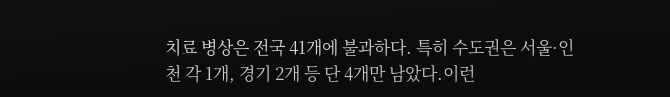치료 병상은 전국 41개에 불과하다. 특히 수도권은 서울·인천 각 1개, 경기 2개 등 단 4개만 남았다.이런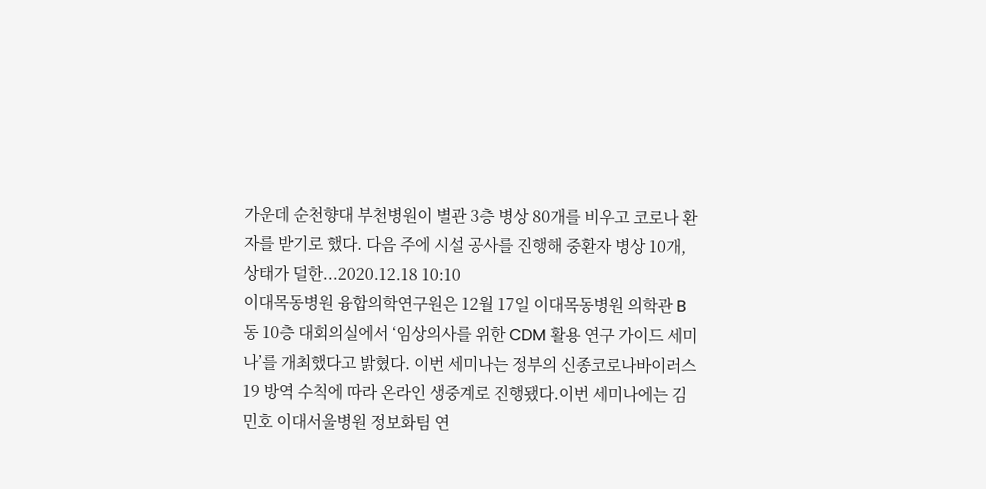가운데 순천향대 부천병원이 별관 3층 병상 80개를 비우고 코로나 환자를 받기로 했다. 다음 주에 시설 공사를 진행해 중환자 병상 10개, 상태가 덜한...2020.12.18 10:10
이대목동병원 융합의학연구원은 12월 17일 이대목동병원 의학관 B동 10층 대회의실에서 ‘임상의사를 위한 CDM 활용 연구 가이드 세미나’를 개최했다고 밝혔다. 이번 세미나는 정부의 신종코로나바이러스19 방역 수칙에 따라 온라인 생중계로 진행됐다.이번 세미나에는 김민호 이대서울병원 정보화팀 연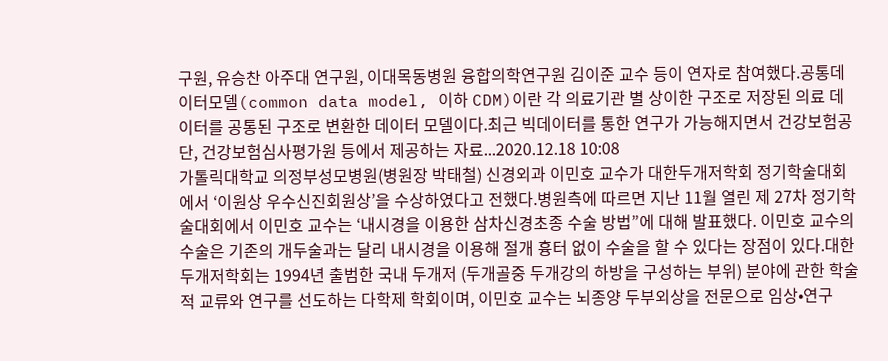구원, 유승찬 아주대 연구원, 이대목동병원 융합의학연구원 김이준 교수 등이 연자로 참여했다.공통데이터모델(common data model, 이하 CDM)이란 각 의료기관 별 상이한 구조로 저장된 의료 데이터를 공통된 구조로 변환한 데이터 모델이다.최근 빅데이터를 통한 연구가 가능해지면서 건강보험공단, 건강보험심사평가원 등에서 제공하는 자료...2020.12.18 10:08
가톨릭대학교 의정부성모병원(병원장 박태철) 신경외과 이민호 교수가 대한두개저학회 정기학술대회에서 ‘이원상 우수신진회원상’을 수상하였다고 전했다.병원측에 따르면 지난 11월 열린 제 27차 정기학술대회에서 이민호 교수는 ‘내시경을 이용한 삼차신경초종 수술 방법”에 대해 발표했다. 이민호 교수의 수술은 기존의 개두술과는 달리 내시경을 이용해 절개 흉터 없이 수술을 할 수 있다는 장점이 있다.대한두개저학회는 1994년 출범한 국내 두개저 (두개골중 두개강의 하방을 구성하는 부위) 분야에 관한 학술적 교류와 연구를 선도하는 다학제 학회이며, 이민호 교수는 뇌종양 두부외상을 전문으로 임상•연구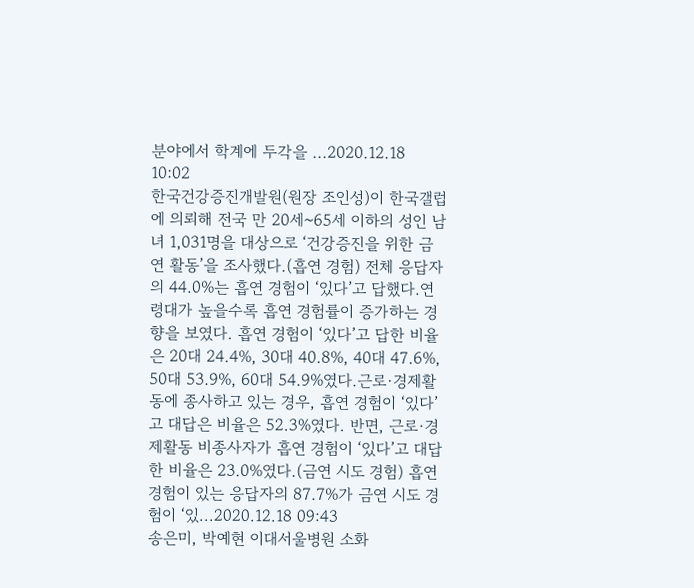분야에서 학계에 두각을 ...2020.12.18 10:02
한국건강증진개발원(원장 조인성)이 한국갤럽에 의뢰해 전국 만 20세~65세 이하의 성인 남녀 1,031명을 대상으로 ‘건강증진을 위한 금연 활동’을 조사했다.(흡연 경험) 전체 응답자의 44.0%는 흡연 경험이 ‘있다’고 답했다.연령대가 높을수록 흡연 경험률이 증가하는 경향을 보였다. 흡연 경험이 ‘있다’고 답한 비율은 20대 24.4%, 30대 40.8%, 40대 47.6%, 50대 53.9%, 60대 54.9%였다.근로·경제활동에 종사하고 있는 경우, 흡연 경험이 ‘있다’고 대답은 비율은 52.3%였다. 반면, 근로·경제활동 비종사자가 흡연 경험이 ‘있다’고 대답한 비율은 23.0%였다.(금연 시도 경험) 흡연 경험이 있는 응답자의 87.7%가 금연 시도 경험이 ‘있...2020.12.18 09:43
송은미, 박예현 이대서울병원 소화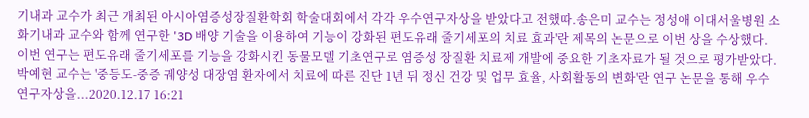기내과 교수가 최근 개최된 아시아염증성장질환학회 학술대회에서 각각 우수연구자상을 받았다고 전했따.송은미 교수는 정성애 이대서울병원 소화기내과 교수와 함께 연구한 '3D 배양 기술을 이용하여 기능이 강화된 편도유래 줄기세포의 치료 효과'란 제목의 논문으로 이번 상을 수상했다. 이번 연구는 편도유래 줄기세포를 기능을 강화시킨 동물모델 기초연구로 염증성 장질환 치료제 개발에 중요한 기초자료가 될 것으로 평가받았다.박예현 교수는 '중등도-중증 궤양성 대장염 환자에서 치료에 따른 진단 1년 뒤 정신 건강 및 업무 효율, 사회활동의 변화'란 연구 논문을 통해 우수연구자상을...2020.12.17 16:21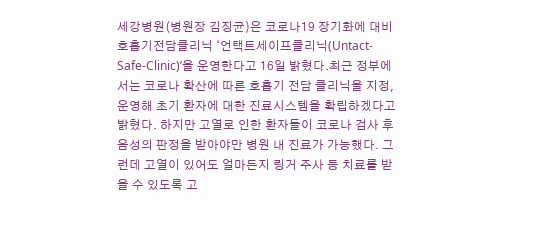세강병원(병원장 김징균)은 코로나19 장기화에 대비 호흡기전담클리닉 ‘언택트세이프클리닉(Untact-Safe-Clinic)’을 운영한다고 16일 밝혔다.최근 정부에서는 코로나 확산에 따른 호흡기 전담 클리닉을 지정, 운영해 초기 환자에 대한 진료시스템을 확립하겠다고 밝혔다. 하지만 고열로 인한 환자들이 코로나 검사 후 음성의 판정을 받아야만 병원 내 진료가 가능했다. 그런데 고열이 있어도 얼마든지 링거 주사 등 치료를 받을 수 있도록 고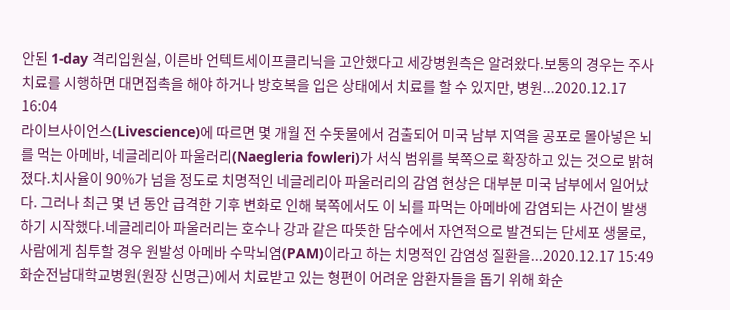안된 1-day 격리입원실, 이른바 언텍트세이프클리닉을 고안했다고 세강병원측은 알려왔다.보통의 경우는 주사치료를 시행하면 대면접촉을 해야 하거나 방호복을 입은 상태에서 치료를 할 수 있지만, 병원...2020.12.17 16:04
라이브사이언스(Livescience)에 따르면 몇 개월 전 수돗물에서 검출되어 미국 남부 지역을 공포로 몰아넣은 뇌를 먹는 아메바, 네글레리아 파울러리(Naegleria fowleri)가 서식 범위를 북쪽으로 확장하고 있는 것으로 밝혀졌다.치사율이 90%가 넘을 정도로 치명적인 네글레리아 파울러리의 감염 현상은 대부분 미국 남부에서 일어났다. 그러나 최근 몇 년 동안 급격한 기후 변화로 인해 북쪽에서도 이 뇌를 파먹는 아메바에 감염되는 사건이 발생하기 시작했다.네글레리아 파울러리는 호수나 강과 같은 따뜻한 담수에서 자연적으로 발견되는 단세포 생물로, 사람에게 침투할 경우 원발성 아메바 수막뇌염(PAM)이라고 하는 치명적인 감염성 질환을...2020.12.17 15:49
화순전남대학교병원(원장 신명근)에서 치료받고 있는 형편이 어려운 암환자들을 돕기 위해 화순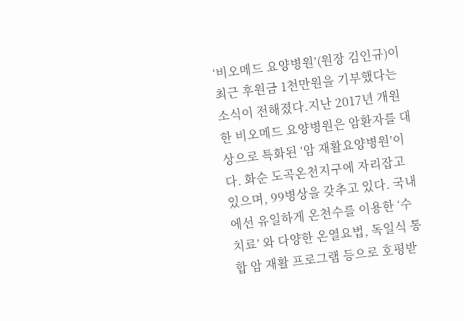‘비오메드 요양병원’(원장 김인규)이 최근 후원금 1천만원을 기부했다는 소식이 전해졌다.지난 2017년 개원한 비오메드 요양병원은 암환자를 대상으로 특화된 ‘암 재활요양병원’이다. 화순 도곡온천지구에 자리잡고 있으며, 99병상을 갖추고 있다. 국내에선 유일하게 온천수를 이용한 ‘수치료’ 와 다양한 온열요법, 독일식 통합 암 재활 프로그램 등으로 호평받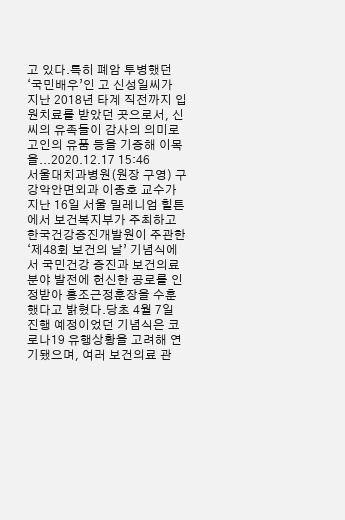고 있다.특히 폐암 투병했던 ‘국민배우’인 고 신성일씨가 지난 2018년 타계 직전까지 입원치료를 받았던 곳으로서, 신씨의 유족들이 감사의 의미로 고인의 유품 등을 기증해 이목을...2020.12.17 15:46
서울대치과병원(원장 구영) 구강악안면외과 이종호 교수가 지난 16일 서울 밀레니엄 힐튼에서 보건복지부가 주최하고 한국건강증진개발원이 주관한 ‘제48회 보건의 날’ 기념식에서 국민건강 증진과 보건의료분야 발전에 헌신한 공로를 인정받아 홍조근정훈장을 수훈했다고 밝혔다.당초 4월 7일 진행 예정이었던 기념식은 코로나19 유행상황을 고려해 연기됐으며, 여러 보건의료 관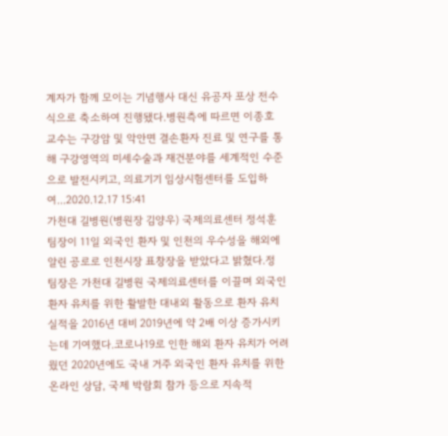계자가 함께 모이는 기념행사 대신 유공자 포상 전수식으로 축소하여 진행됐다.병원측에 따르면 이종호 교수는 구강암 및 악안면 결손환자 진료 및 연구를 통해 구강영역의 미세수술과 재건분야를 세계적인 수준으로 발전시키고, 의료기기 임상시험센터를 도입하여...2020.12.17 15:41
가천대 길병원(병원장 김양우) 국제의료센터 정석훈 팀장이 11일 외국인 환자 및 인천의 우수성을 해외에 알린 공로로 인천시장 표창장을 받았다고 밝혔다.정 팀장은 가천대 길병원 국제의료센터를 이끌며 외국인 환자 유치를 위한 활발한 대내외 활동으로 환자 유치 실적을 2016년 대비 2019년에 약 2배 이상 증가시키는데 기여했다.코로나19로 인한 해외 환자 유치가 어려웠던 2020년에도 국내 거주 외국인 환자 유치를 위한 온라인 상담, 국제 박람회 참가 등으로 지속적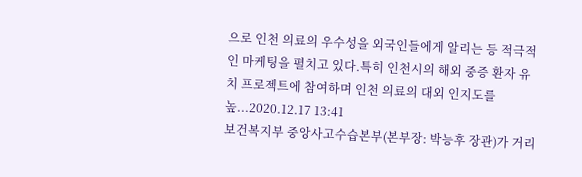으로 인천 의료의 우수성을 외국인들에게 알리는 등 적극적인 마케팅을 펼치고 있다.특히 인천시의 해외 중증 환자 유치 프로젝트에 참여하며 인천 의료의 대외 인지도를 높...2020.12.17 13:41
보건복지부 중앙사고수습본부(본부장: 박능후 장관)가 거리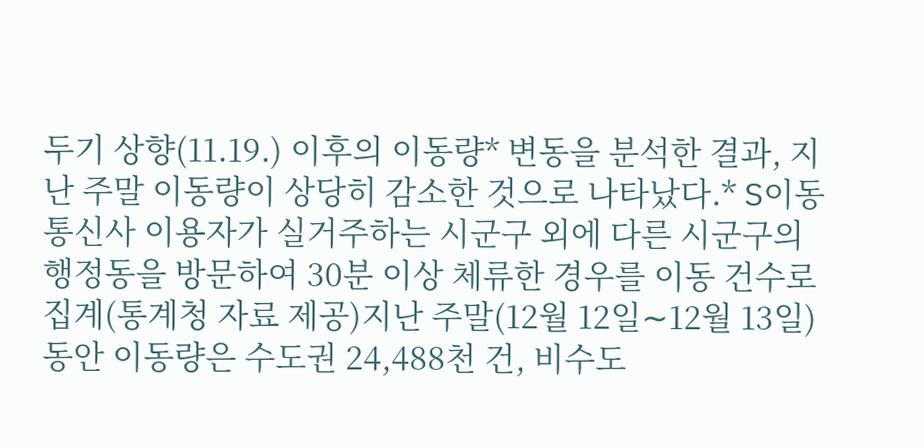두기 상향(11.19.) 이후의 이동량* 변동을 분석한 결과, 지난 주말 이동량이 상당히 감소한 것으로 나타났다.* S이동통신사 이용자가 실거주하는 시군구 외에 다른 시군구의 행정동을 방문하여 30분 이상 체류한 경우를 이동 건수로 집계(통계청 자료 제공)지난 주말(12월 12일∼12월 13일)동안 이동량은 수도권 24,488천 건, 비수도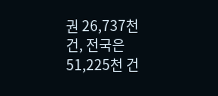권 26,737천 건, 전국은 51,225천 건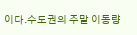이다.수도권의 주말 이동량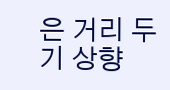은 거리 두기 상향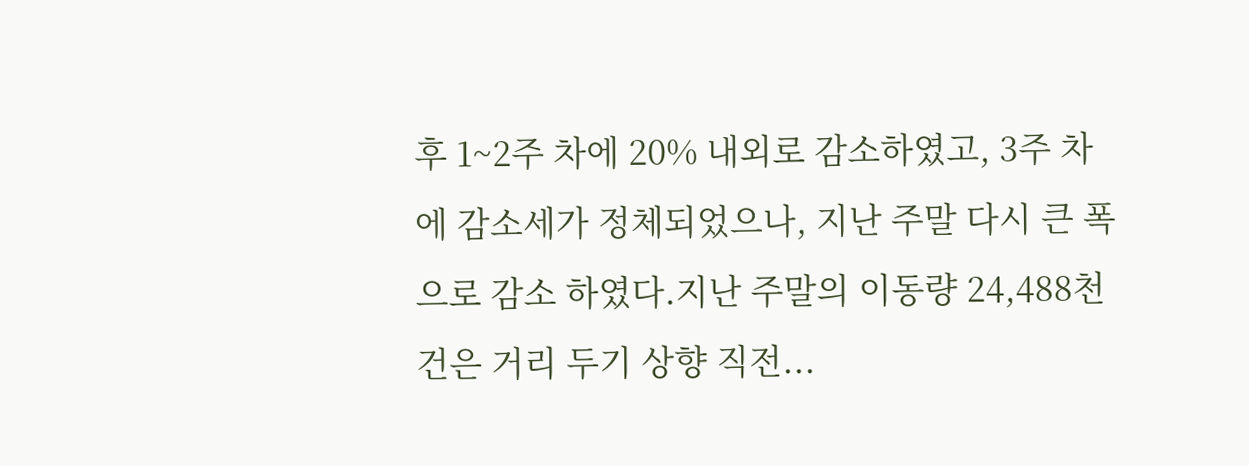후 1~2주 차에 20% 내외로 감소하였고, 3주 차에 감소세가 정체되었으나, 지난 주말 다시 큰 폭으로 감소 하였다.지난 주말의 이동량 24,488천 건은 거리 두기 상향 직전...